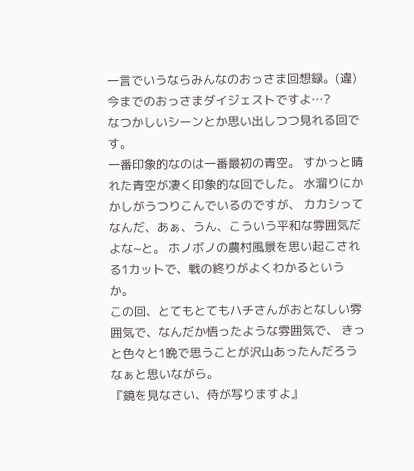一言でいうならみんなのおっさま回想録。(違)
今までのおっさまダイジェストですよ…?
なつかしいシーンとか思い出しつつ見れる回です。
一番印象的なのは一番最初の青空。 すかっと晴れた青空が凄く印象的な回でした。 水溜りにかかしがうつりこんでいるのですが、 カカシってなんだ、あぁ、うん、こういう平和な雰囲気だよな~と。 ホノボノの農村風景を思い起こされる1カットで、戦の終りがよくわかるというか。
この回、とてもとてもハチさんがおとなしい雰囲気で、なんだか悟ったような雰囲気で、 きっと色々と1晩で思うことが沢山あったんだろうなぁと思いながら。
『鏡を見なさい、侍が写りますよ』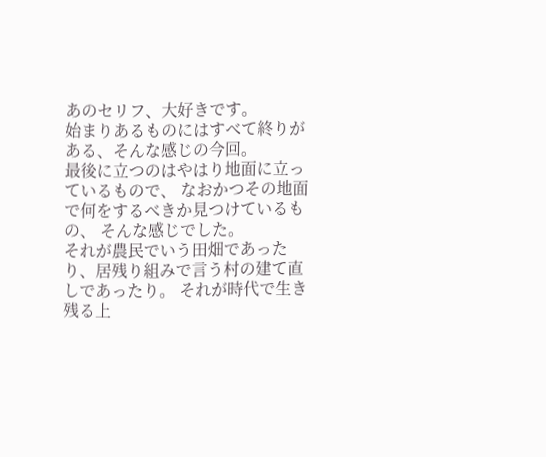あのセリフ、大好きです。
始まりあるものにはすべて終りがある、そんな感じの今回。
最後に立つのはやはり地面に立っているもので、 なおかつその地面で何をするべきか見つけているもの、 そんな感じでした。
それが農民でいう田畑であったり、居残り組みで言う村の建て直しであったり。 それが時代で生き残る上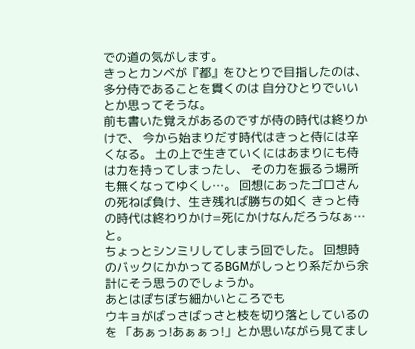での道の気がします。
きっとカンベが『都』をひとりで目指したのは、多分侍であることを貫くのは 自分ひとりでいいとか思ってそうな。
前も書いた覚えがあるのですが侍の時代は終りかけで、 今から始まりだす時代はきっと侍には辛くなる。 土の上で生きていくにはあまりにも侍は力を持ってしまったし、 その力を振るう場所も無くなってゆくし…。 回想にあったゴロさんの死ねば負け、生き残れば勝ちの如く きっと侍の時代は終わりかけ=死にかけなんだろうなぁ…と。
ちょっとシンミリしてしまう回でした。 回想時のバックにかかってるBGMがしっとり系だから余計にそう思うのでしょうか。
あとはぽちぽち細かいところでも
ウキョがばっさばっさと枝を切り落としているのを 「あぁっ!あぁぁっ!」とか思いながら見てまし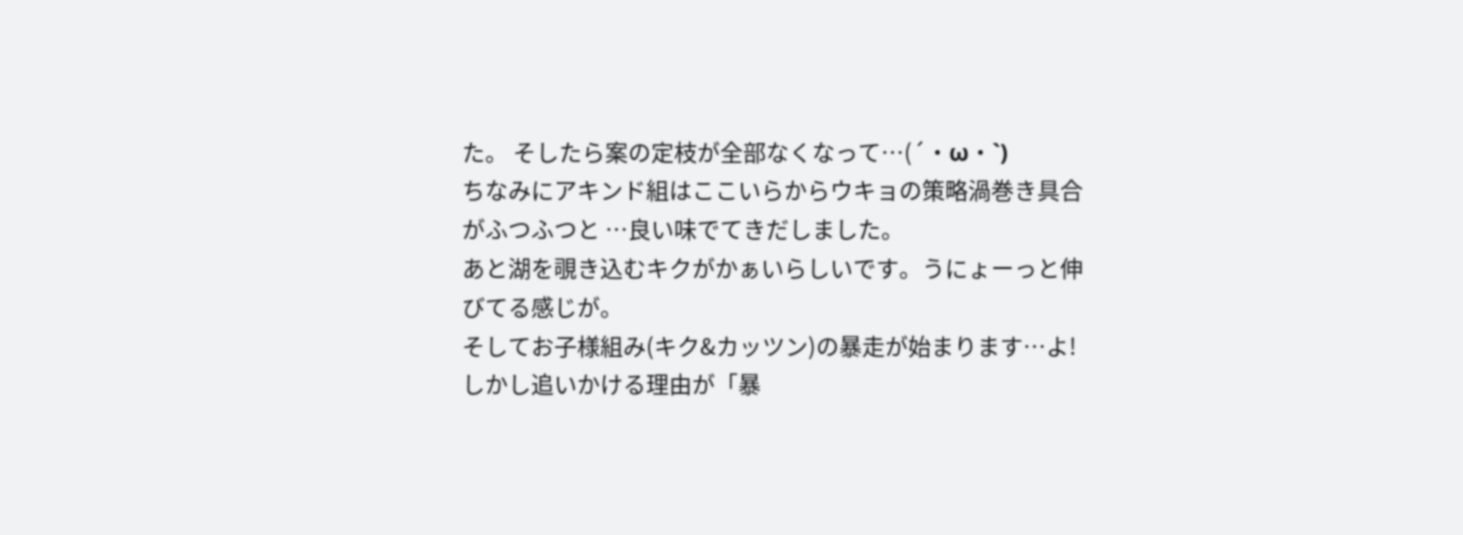た。 そしたら案の定枝が全部なくなって…(´・ω・`)
ちなみにアキンド組はここいらからウキョの策略渦巻き具合がふつふつと …良い味でてきだしました。
あと湖を覗き込むキクがかぁいらしいです。うにょーっと伸びてる感じが。
そしてお子様組み(キク&カッツン)の暴走が始まります…よ! しかし追いかける理由が「暴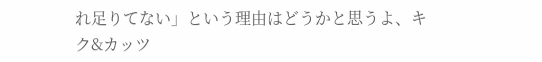れ足りてない」という理由はどうかと思うよ、キク&カッツ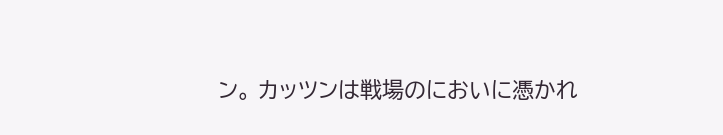ン。 カッツンは戦場のにおいに憑かれ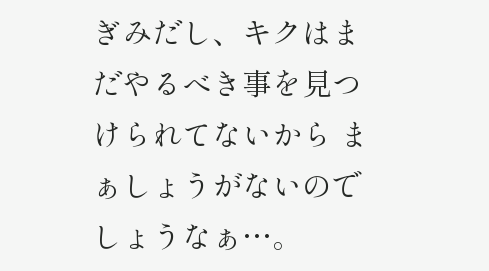ぎみだし、キクはまだやるべき事を見つけられてないから まぁしょうがないのでしょうなぁ…。